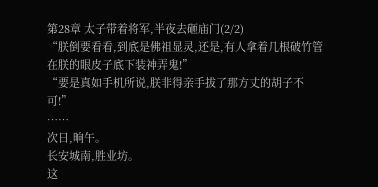第28章 太子带着将军,半夜去砸庙门(2/2)
“朕倒要看看,到底是佛祖显灵,还是,有人拿着几根破竹管在朕的眼皮子底下装神弄鬼!”
“要是真如手机所说,朕非得亲手拔了那方丈的胡子不可!”
……
次日,晌午。
长安城南,胜业坊。
这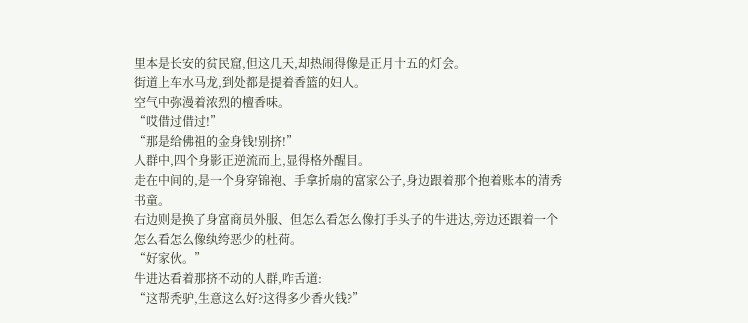里本是长安的贫民窟,但这几天,却热闹得像是正月十五的灯会。
街道上车水马龙,到处都是提着香篮的妇人。
空气中弥漫着浓烈的檀香味。
“哎借过借过!”
“那是给佛祖的金身钱!别挤!”
人群中,四个身影正逆流而上,显得格外醒目。
走在中间的,是一个身穿锦袍、手拿折扇的富家公子,身边跟着那个抱着账本的清秀书童。
右边则是换了身富商员外服、但怎么看怎么像打手头子的牛进达,旁边还跟着一个怎么看怎么像纨绔恶少的杜荷。
“好家伙。”
牛进达看着那挤不动的人群,咋舌道:
“这帮秃驴,生意这么好?这得多少香火钱?”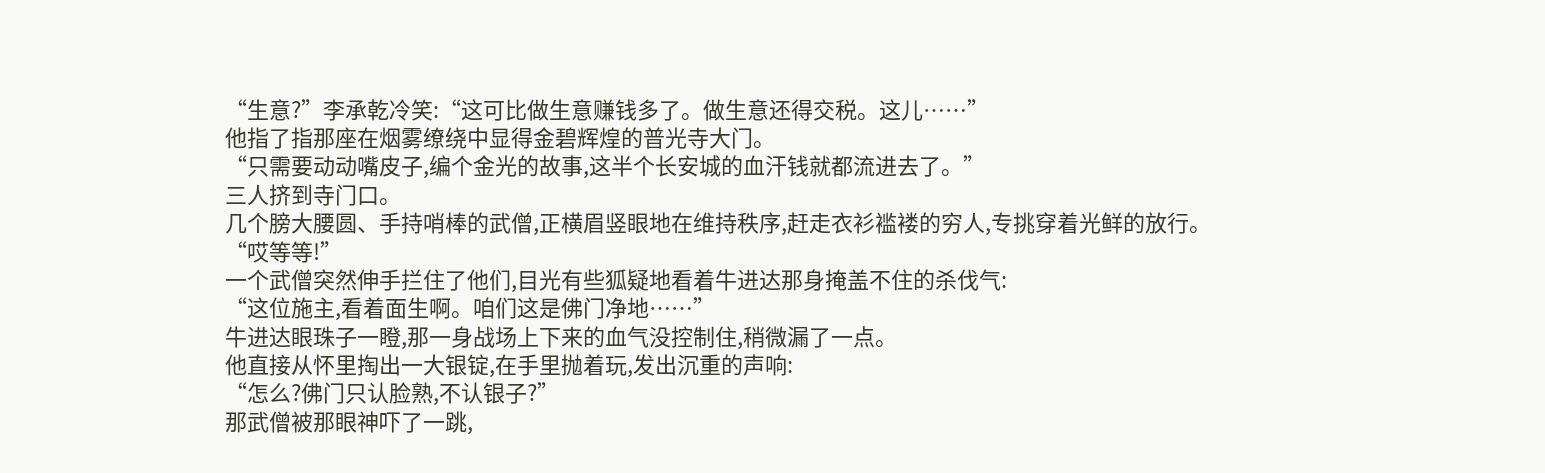“生意?”李承乾冷笑:“这可比做生意赚钱多了。做生意还得交税。这儿……”
他指了指那座在烟雾缭绕中显得金碧辉煌的普光寺大门。
“只需要动动嘴皮子,编个金光的故事,这半个长安城的血汗钱就都流进去了。”
三人挤到寺门口。
几个膀大腰圆、手持哨棒的武僧,正横眉竖眼地在维持秩序,赶走衣衫褴褛的穷人,专挑穿着光鲜的放行。
“哎等等!”
一个武僧突然伸手拦住了他们,目光有些狐疑地看着牛进达那身掩盖不住的杀伐气:
“这位施主,看着面生啊。咱们这是佛门净地……”
牛进达眼珠子一瞪,那一身战场上下来的血气没控制住,稍微漏了一点。
他直接从怀里掏出一大银锭,在手里抛着玩,发出沉重的声响:
“怎么?佛门只认脸熟,不认银子?”
那武僧被那眼神吓了一跳,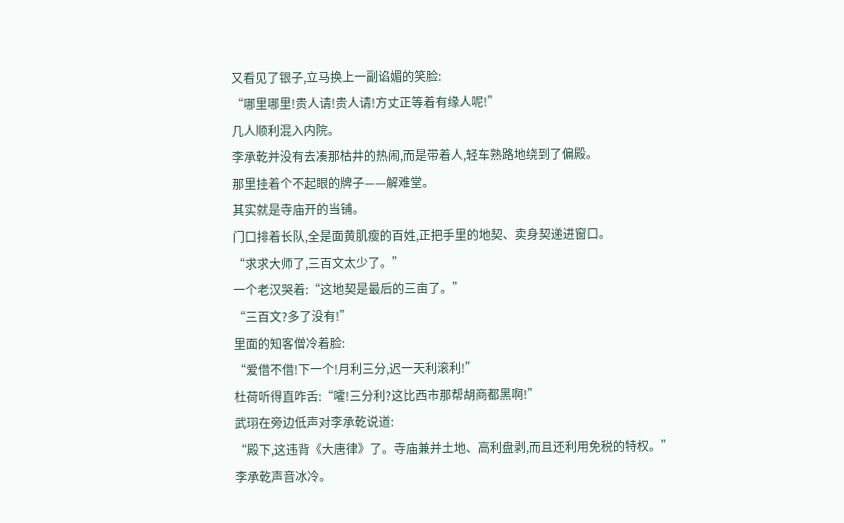又看见了银子,立马换上一副谄媚的笑脸:
“哪里哪里!贵人请!贵人请!方丈正等着有缘人呢!”
几人顺利混入内院。
李承乾并没有去凑那枯井的热闹,而是带着人,轻车熟路地绕到了偏殿。
那里挂着个不起眼的牌子——解难堂。
其实就是寺庙开的当铺。
门口排着长队,全是面黄肌瘦的百姓,正把手里的地契、卖身契递进窗口。
“求求大师了,三百文太少了。”
一个老汉哭着:“这地契是最后的三亩了。”
“三百文?多了没有!”
里面的知客僧冷着脸:
“爱借不借!下一个!月利三分,迟一天利滚利!”
杜荷听得直咋舌:“嚯!三分利?这比西市那帮胡商都黑啊!”
武珝在旁边低声对李承乾说道:
“殿下,这违背《大唐律》了。寺庙兼并土地、高利盘剥,而且还利用免税的特权。”
李承乾声音冰冷。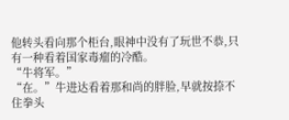他转头看向那个柜台,眼神中没有了玩世不恭,只有一种看着国家毒瘤的冷酷。
“牛将军。”
“在。”牛进达看着那和尚的胖脸,早就按捺不住拳头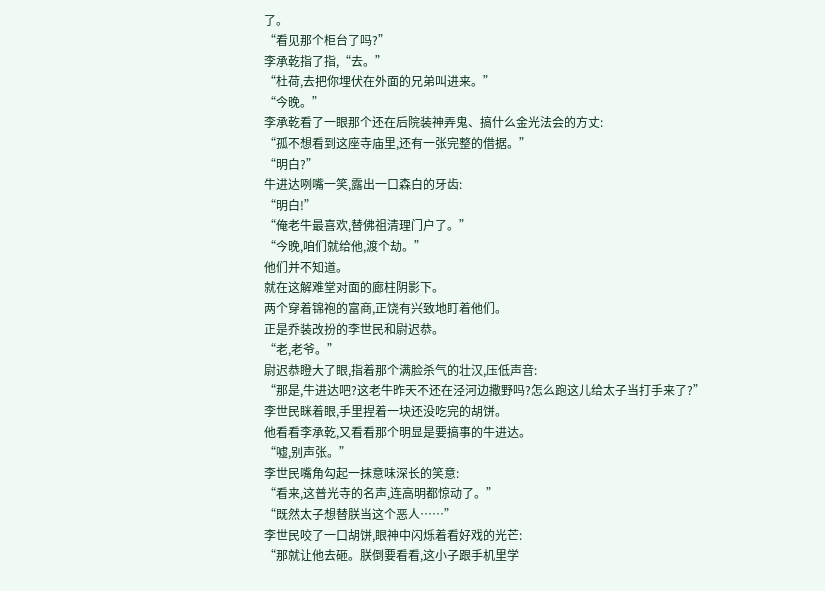了。
“看见那个柜台了吗?”
李承乾指了指,“去。”
“杜荷,去把你埋伏在外面的兄弟叫进来。”
“今晚。”
李承乾看了一眼那个还在后院装神弄鬼、搞什么金光法会的方丈:
“孤不想看到这座寺庙里,还有一张完整的借据。”
“明白?”
牛进达咧嘴一笑,露出一口森白的牙齿:
“明白!”
“俺老牛最喜欢,替佛祖清理门户了。”
“今晚,咱们就给他,渡个劫。”
他们并不知道。
就在这解难堂对面的廊柱阴影下。
两个穿着锦袍的富商,正饶有兴致地盯着他们。
正是乔装改扮的李世民和尉迟恭。
“老,老爷。”
尉迟恭瞪大了眼,指着那个满脸杀气的壮汉,压低声音:
“那是,牛进达吧?这老牛昨天不还在泾河边撒野吗?怎么跑这儿给太子当打手来了?”
李世民眯着眼,手里捏着一块还没吃完的胡饼。
他看看李承乾,又看看那个明显是要搞事的牛进达。
“嘘,别声张。”
李世民嘴角勾起一抹意味深长的笑意:
“看来,这普光寺的名声,连高明都惊动了。”
“既然太子想替朕当这个恶人……”
李世民咬了一口胡饼,眼神中闪烁着看好戏的光芒:
“那就让他去砸。朕倒要看看,这小子跟手机里学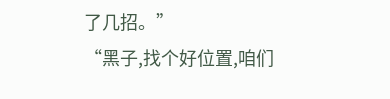了几招。”
“黑子,找个好位置,咱们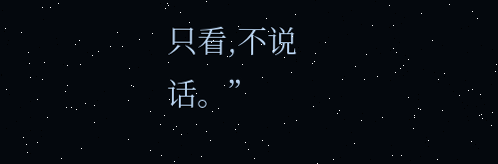只看,不说话。”